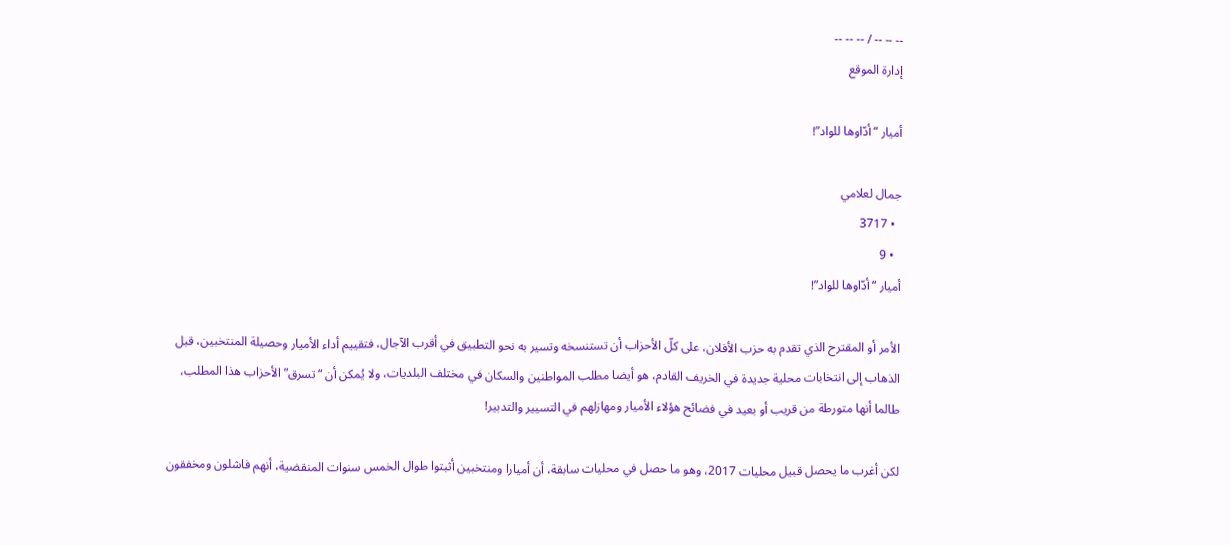-- -- -- / -- -- --
إدارة الموقع

أميار “أدّاوها للواد”!

جمال لعلامي
  • 3717
  • 9
أميار “أدّاوها للواد”!

الأمر أو المقترح الذي تقدم به حزب الأفلان، على كلّ الأحزاب أن تستنسخه وتسير به نحو التطبيق في أقرب الآجال، فتقييم أداء الأميار وحصيلة المنتخبين، قبل الذهاب إلى انتخابات محلية جديدة في الخريف القادم، هو أيضا مطلب المواطنين والسكان في مختلف البلديات، ولا يُمكن أن “تسرق” الأحزاب هذا المطلب، طالما أنها متورطة من قريب أو بعيد في فضائح هؤلاء الأميار ومهازلهم في التسيير والتدبير!

لكن أغرب ما يحصل قبيل محليات 2017، وهو ما حصل في محليات سابقة، أن أميارا ومنتخبين أثبتوا طوال الخمس سنوات المنقضية، أنهم فاشلون ومخفقون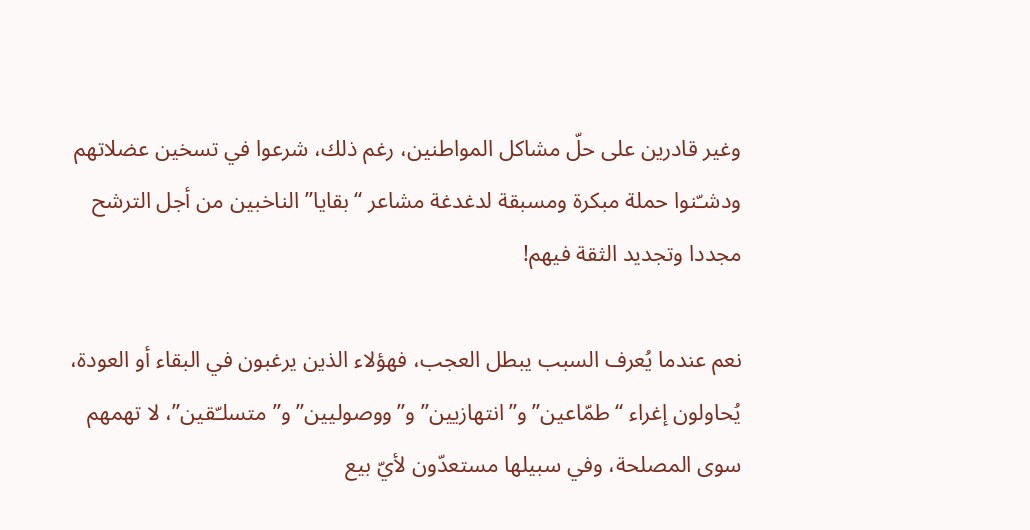وغير قادرين على حلّ مشاكل المواطنين، رغم ذلك، شرعوا في تسخين عضلاتهم ودشـّنوا حملة مبكرة ومسبقة لدغدغة مشاعر “بقايا” الناخبين من أجل الترشح مجددا وتجديد الثقة فيهم!

نعم عندما يُعرف السبب يبطل العجب، فهؤلاء الذين يرغبون في البقاء أو العودة، يُحاولون إغراء “طمّاعين” و”انتهازيين” و”ووصوليين” و”متسلـّقين”، لا تهمهم سوى المصلحة، وفي سبيلها مستعدّون لأيّ بيع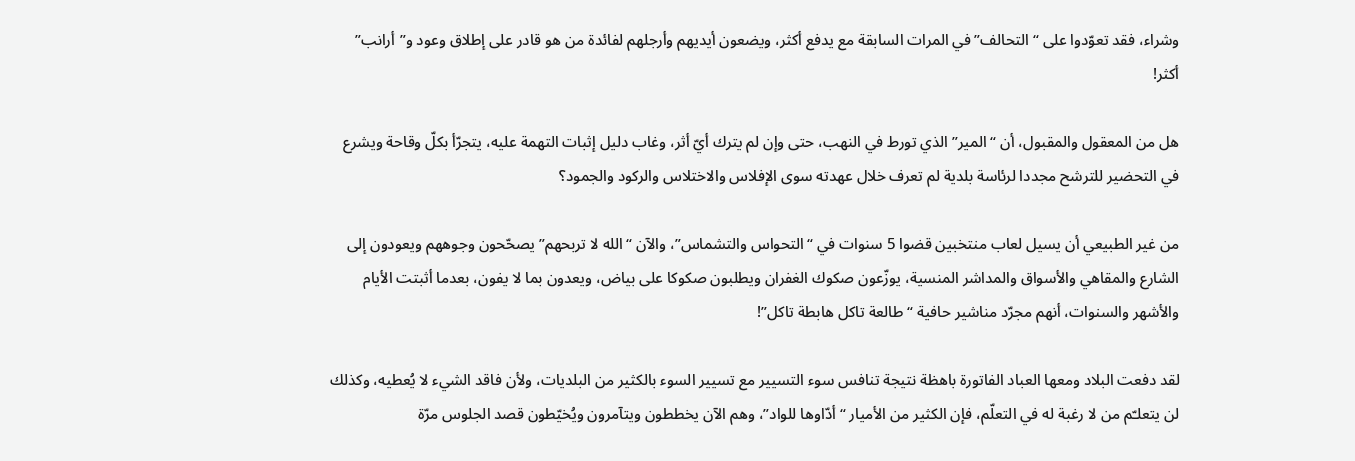وشراء، فقد تعوّدوا على “التحالف” في المرات السابقة مع يدفع أكثر، ويضعون أيديهم وأرجلهم لفائدة من هو قادر على إطلاق وعود و”أرانب” أكثر!

هل من المعقول والمقبول، أن “المير” الذي تورط في النهب، حتى وإن لم يترك أيّ أثر، وغاب دليل إثبات التهمة عليه، يتجرّأ بكلّ وقاحة ويشرع في التحضير للترشح مجددا لرئاسة بلدية لم تعرف خلال عهدته سوى الإفلاس والاختلاس والركود والجمود؟

من غير الطبيعي أن يسيل لعاب منتخبين قضوا 5 سنوات في “التحواس والتشماس”، والآن “الله لا تربحهم” يصحّحون وجوههم ويعودون إلى الشارع والمقاهي والأسواق والمداشر المنسية، يوزّعون صكوك الغفران ويطلبون صكوكا على بياض، ويعدون بما لا يفون، بعدما أثبتت الأيام والأشهر والسنوات، أنهم مجرّد مناشير حافية “طالعة تاكل هابطة تاكل”!

لقد دفعت البلاد ومعها العباد الفاتورة باهظة نتيجة تنافس سوء التسيير مع تسيير السوء بالكثير من البلديات، ولأن فاقد الشيء لا يُعطيه، وكذلك لن يتعلـّم من لا رغبة له في التعلّم، فإن الكثير من الأميار “أدّاوها للواد”، وهم الآن يخططون ويتآمرون ويُخيّطون قصد الجلوس مرّة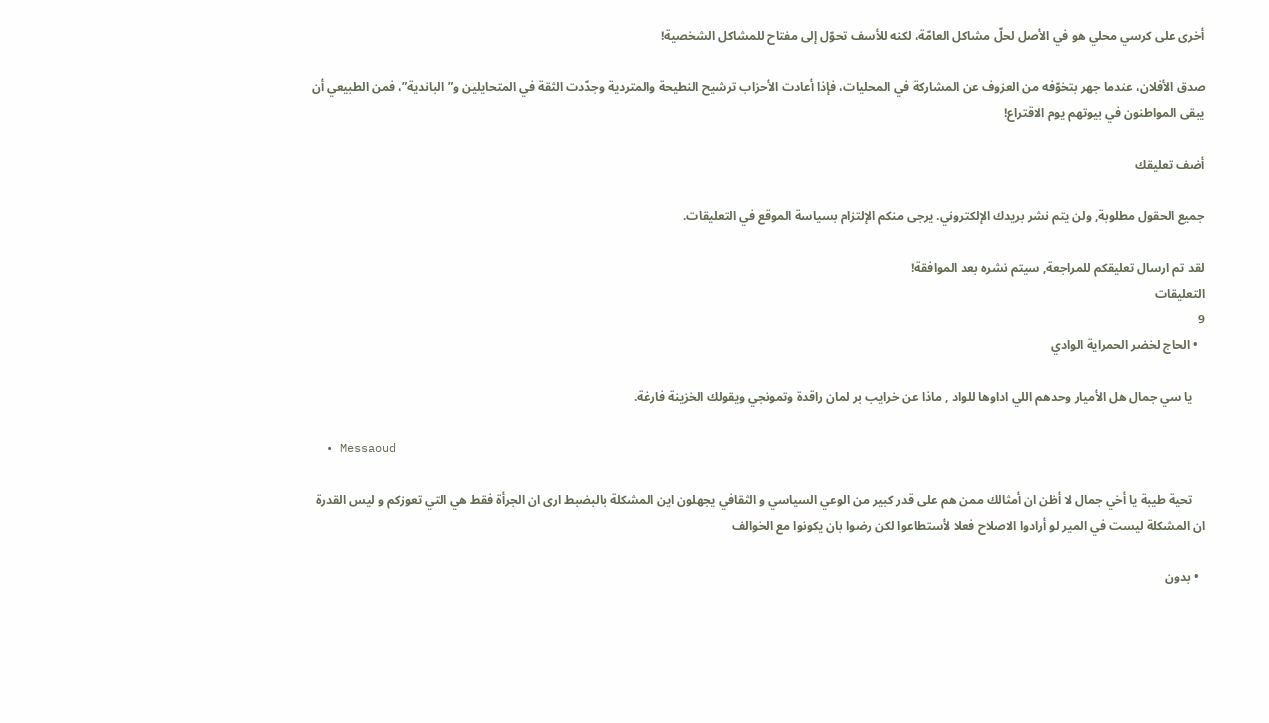أخرى على كرسي محلي هو في الأصل لحلّ مشاكل العامّة، لكنه للأسف تحوّل إلى مفتاح للمشاكل الشخصية!

صدق الأفلان، عندما جهر بتخوّفه من العزوف عن المشاركة في المحليات، فإذا أعادت الأحزاب ترشيح النطيحة والمتردية وجدّدت الثقة في المتحايلين و”الباندية”، فمن الطبيعي أن يبقى المواطنون في بيوتهم يوم الاقتراع!

أضف تعليقك

جميع الحقول مطلوبة, ولن يتم نشر بريدك الإلكتروني. يرجى منكم الإلتزام بسياسة الموقع في التعليقات.

لقد تم ارسال تعليقكم للمراجعة, سيتم نشره بعد الموافقة!
التعليقات
9
  • الحاج لخضر الحمراية الوادي

    يا سي جمال هل الأميار وحدهم اللي اداوها للواد , ماذا عن خرايب بر لمان راقدة وتمونجي ويقولك الخزينة فارغة.

  • Messaoud

    تحية طيبة يا أخي جمال لا أظن ان أمثالك ممن هم على قدر كبير من الوعي السياسي و الثقافي يجهلون اين المشكلة بالبضبط ارى ان الجرأة فقط هي التي تعوزكم و ليس القدرة ان المشكلة ليست في المير لو أرادوا الاصلاح فعلا لأستطاعوا لكن رضوا بان يكونوا مع الخوالف

  • بدون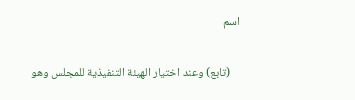اسم

    (تابع) وعند اختيار الهيئة التنفيذية للمجلس وهو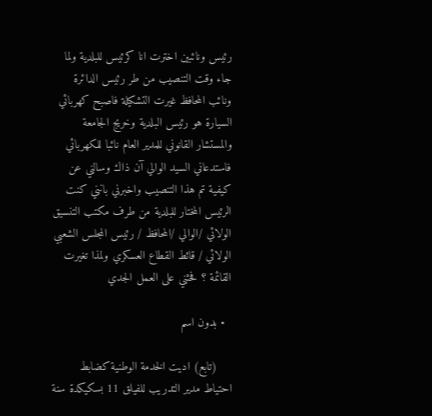رئيس ونائبين اخترت انا كرئيس للبلدية ولما جاء وقت التنصيب من طر رئيس الدائرة ونائب المحافظ غيرت التشكيلة فاصبح كهربائي السيارة هو رئيس البلدية وخريج الجامعة والمستشار القانوني للمدير العام نائبا للكهربائي فاستدعاني السيد الوالي آن ذاك وسالني عن كيفية تم هذا التنصيب واخبرني بانني كنت الرئيس المختار للبلدية من طرف مكتب التنسيق الولائي /الوالي /المحافظ / رئيس المجلس الشعبي الولائي / قائط القطاع العسكري ولمذا تغيرت القائمة ؟ فحثني على العمل الجدي

  • بدون اسم

    (تابع) اديت الخدمة الوطنية كضابط احتياط مدير التدريب للفيلق 11 بسكيكدة سنة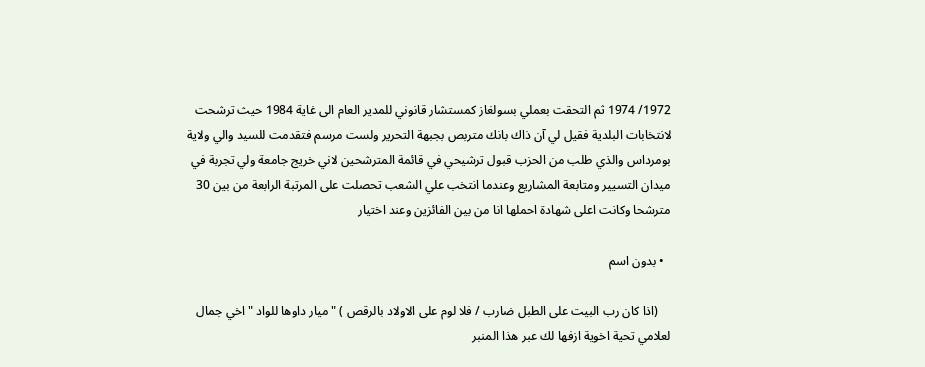1972/ 1974 ثم التحقت بعملي بسولغاز كمستشار قانوني للمدير العام الى غاية 1984 حيث ترشحت لانتخابات البلدية فقيل لي آن ذاك بانك متربص بجبهة التحرير ولست مرسم فتقدمت للسيد والي ولاية بومرداس والذي طلب من الحزب قبول ترشيحي في قائمة المترشحين لاني خريج جامعة ولي تجربة في ميدان التسيير ومتابعة المشاريع وعندما انتخب علي الشعب تحصلت على المرتبة الرابعة من بين 30 مترشحا وكانت اعلى شهادة احملها انا من بين الفائزين وعند اختيار

  • بدون اسم

    (اذا كان رب البيت على الطبل ضارب / فلا لوم على الاولاد بالرقص ) "ميار داوها للواد " اخي جمال لعلامي تحية اخوية ازفها لك عبر هذا المنبر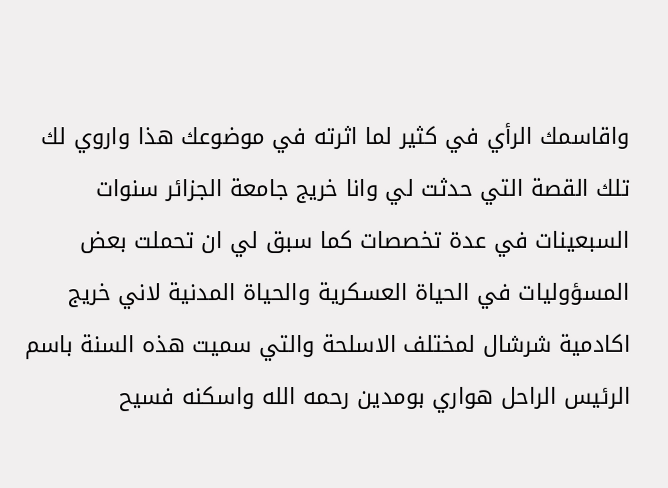واقاسمك الرأي في كثير لما اثرته في موضوعك هذا واروي لك تلك القصة التي حدثت لي وانا خريج جامعة الجزائر سنوات السبعينات في عدة تخصصات كما سبق لي ان تحملت بعض المسؤوليات في الحياة العسكرية والحياة المدنية لاني خريج اكادمية شرشال لمختلف الاسلحة والتي سميت هذه السنة باسم الرئيس الراحل هواري بومدين رحمه الله واسكنه فسيح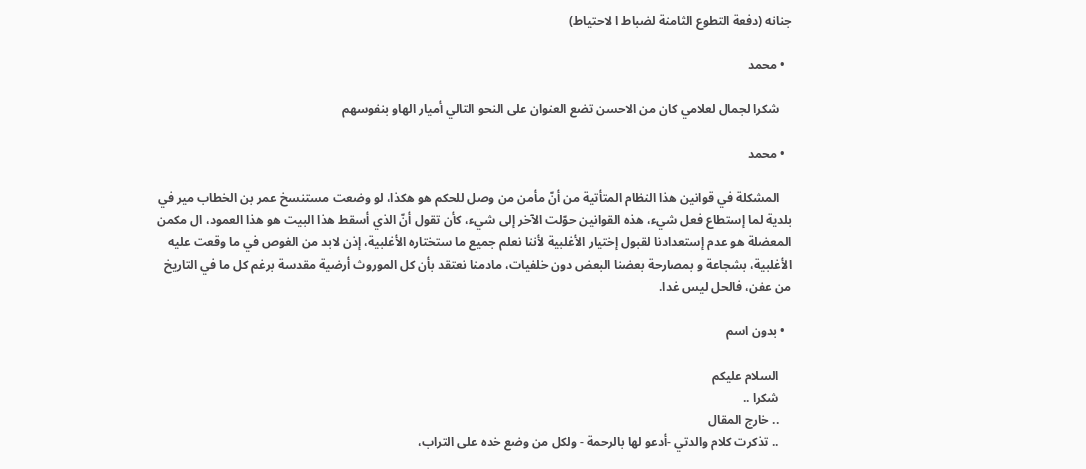جنانه (دفعة التطوع الثامنة لضباط ا لاحتياط)

  • محمد

    شكرا لجمال لعلامي كان من الاحسن تضع العنوان على النحو التالي أميار الهاو بنفوسهم

  • محمد

    المشكلة في قوانين هذا النظام المتأتية من أنّ مأمن من وصل للحكم هو هكذا، لو وضعت مستنسخ عمر بن الخطاب مير في بلدية لما إستطاع فعل شيء، هذه القوانين حوّلت الآخر إلى شيء، كأن تقول أنّ الذي أسقط هذا البيت هو هذا العمود، ال مكمن المعضلة هو عدم إستعدادنا لقبول إختيار الأغلبية لأننا نعلم جميع ما ستختاره الأغلبية، إذن لابد من الغوص في ما وقعت عليه الأغلبية، بشجاعة و بمصارحة بعضنا البعض دون خلفيات، مادمنا نعتقد بأن كل الموروث أرضية مقدسة برغم كل ما في التاريخ من عفن، فالحل ليس غدا.

  • بدون اسم

    السلام عليكم
    شكرا ..
    .. خارج المقال
    .. تذكرت كلام والدتي -أدعو لها بالرحمة - ولكل من وضع خده على التراب،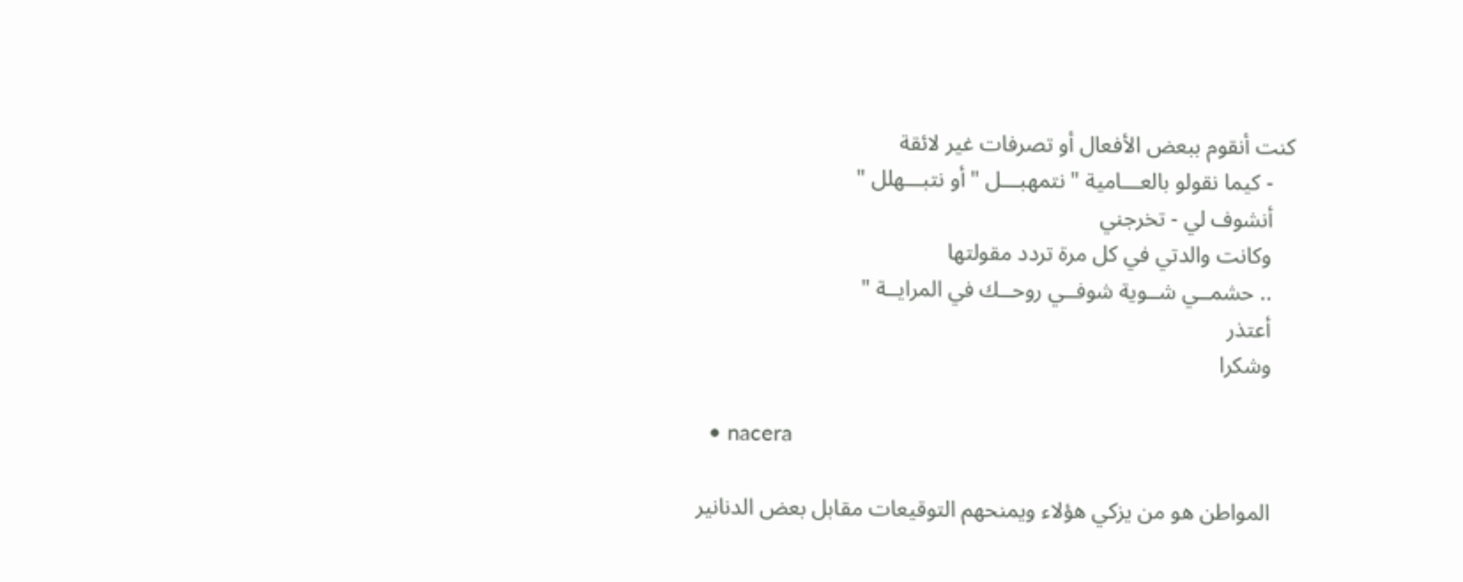كنت أنقوم ببعض الأفعال أو تصرفات غير لائقة
    - كيما نقولو بالعـــامية " نتمهبـــل " أو نتبـــهلل "
    أنشوف لي - تخرجني
    وكانت والدتي في كل مرة تردد مقولتها
    .. حشمــي شــوية شوفــي روحــك في المرايــة "
    أعتذر
    وشكرا

  • nacera

    المواطن هو من يزكي هؤلاء ويمنحهم التوقيعات مقابل بعض الدنانير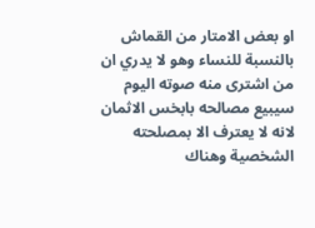او بعض الامتار من القماش بالنسبة للنساء وهو لا يدري ان من اشترى منه صوته اليوم سيبيع مصالحه بابخس الاثمان لانه لا يعترف الا بمصلحته الشخصية وهناك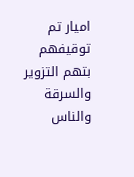اميار تم توقيفهم بتهم التزوير والسرقة والناس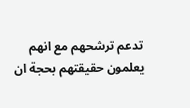تدعم ترشحهم مع انهم يعلمون حقيقتهم بحجة ان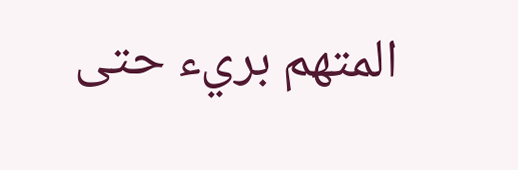المتهم بريء حتى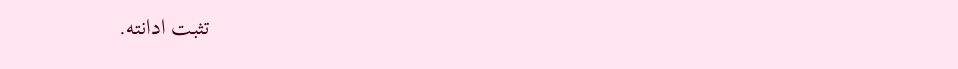تثبت ادانته.